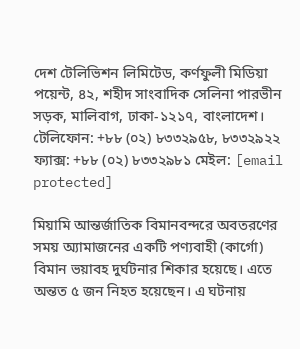দেশ টেলিভিশন লিমিটেড, কর্ণফুলী মিডিয়া পয়েন্ট, ৪২, শহীদ সাংবাদিক সেলিনা পারভীন সড়ক, মালিবাগ, ঢাকা-১২১৭, বাংলাদেশ।
টেলিফোন: +৮৮ (০২) ৮৩৩২৯৫৮, ৮৩৩২৯২২ ফ্যাক্স: +৮৮ (০২) ৮৩৩২৯৮১ মেইল: [email protected]

মিয়ামি আন্তর্জাতিক বিমানবন্দরে অবতরণের সময় অ্যামাজনের একটি পণ্যবাহী (কার্গো) বিমান ভয়াবহ দুর্ঘটনার শিকার হয়েছে। এতে অন্তত ৫ জন নিহত হয়েছেন। এ ঘটনায়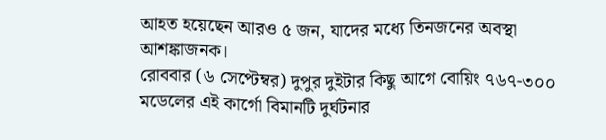আহত হয়েছেন আরও ৫ জন, যাদের মধ্যে তিনজনের অবস্থা আশঙ্কাজনক।
রোববার (৬ সেপ্টেম্বর) দুপুর দুইটার কিছু আগে বোয়িং ৭৬৭-৩০০ মডেলের এই কার্গো বিমানটি দুর্ঘটনার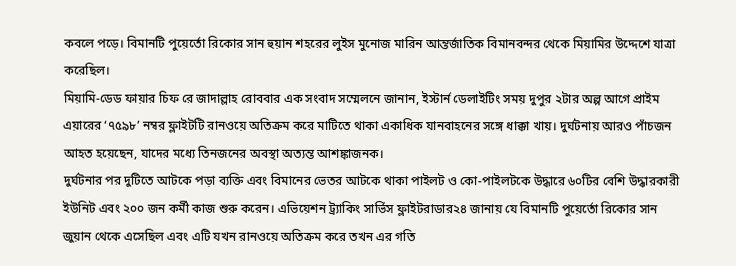কবলে পড়ে। বিমানটি পুয়ের্তো রিকোর সান হুয়ান শহরের লুইস মুনোজ মারিন আন্তর্জাতিক বিমানবন্দর থেকে মিয়ামির উদ্দেশে যাত্রা করেছিল।
মিয়ামি-ডেড ফায়ার চিফ রে জাদাল্লাহ রোববার এক সংবাদ সম্মেলনে জানান, ইস্টার্ন ডেলাইটিং সময় দুপুর ২টার অল্প আগে প্রাইম এয়ারের ‘৭৫৯৮’ নম্বর ফ্লাইটটি রানওয়ে অতিক্রম করে মাটিতে থাকা একাধিক যানবাহনের সঙ্গে ধাক্কা খায়। দুর্ঘটনায় আরও পাঁচজন আহত হয়েছেন, যাদের মধ্যে তিনজনের অবস্থা অত্যন্ত আশঙ্কাজনক।
দুর্ঘটনার পর দুটিতে আটকে পড়া ব্যক্তি এবং বিমানের ভেতর আটকে থাকা পাইলট ও কো-পাইলটকে উদ্ধারে ৬০টির বেশি উদ্ধারকারী ইউনিট এবং ২০০ জন কর্মী কাজ শুরু করেন। এভিয়েশন ট্র্যাকিং সার্ভিস ফ্লাইটরাডার২৪ জানায় যে বিমানটি পুয়ের্তো রিকোর সান জুয়ান থেকে এসেছিল এবং এটি যখন রানওয়ে অতিক্রম করে তখন এর গতি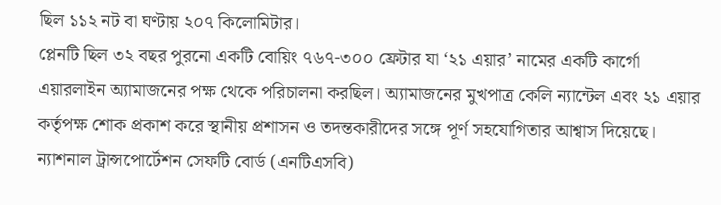ছিল ১১২ নট বা ঘণ্টায় ২০৭ কিলোমিটার।
প্লেনটি ছিল ৩২ বছর পুরনো একটি বোয়িং ৭৬৭-৩০০ ফ্রেটার যা ‘২১ এয়ার’ নামের একটি কার্গো এয়ারলাইন অ্যামাজনের পক্ষ থেকে পরিচালনা করছিল। অ্যামাজনের মুখপাত্র কেলি ন্যান্টেল এবং ২১ এয়ার কর্তৃপক্ষ শোক প্রকাশ করে স্থানীয় প্রশাসন ও তদন্তকারীদের সঙ্গে পূর্ণ সহযোগিতার আশ্বাস দিয়েছে।
ন্যাশনাল ট্রান্সপোর্টেশন সেফটি বোর্ড (এনটিএসবি)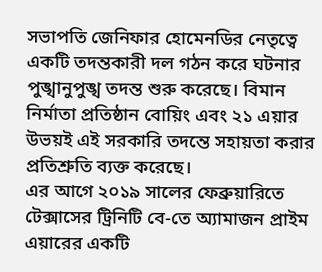সভাপতি জেনিফার হোমেনডির নেতৃত্বে একটি তদন্তকারী দল গঠন করে ঘটনার পুঙ্খানুপুঙ্খ তদন্ত শুরু করেছে। বিমান নির্মাতা প্রতিষ্ঠান বোয়িং এবং ২১ এয়ার উভয়ই এই সরকারি তদন্তে সহায়তা করার প্রতিশ্রুতি ব্যক্ত করেছে।
এর আগে ২০১৯ সালের ফেব্রুয়ারিতে টেক্সাসের ট্রিনিটি বে-তে অ্যামাজন প্রাইম এয়ারের একটি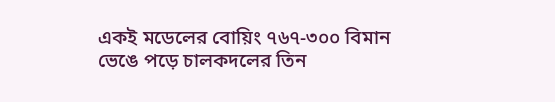একই মডেলের বোয়িং ৭৬৭-৩০০ বিমান ভেঙে পড়ে চালকদলের তিন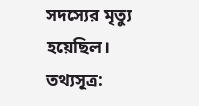সদস্যের মৃত্যু হয়েছিল।
তথ্যসূত্র: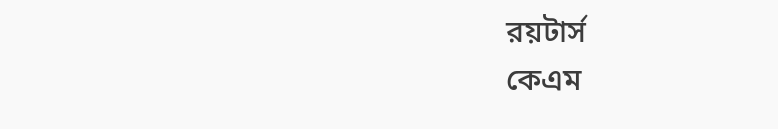রয়টার্স
কেএম